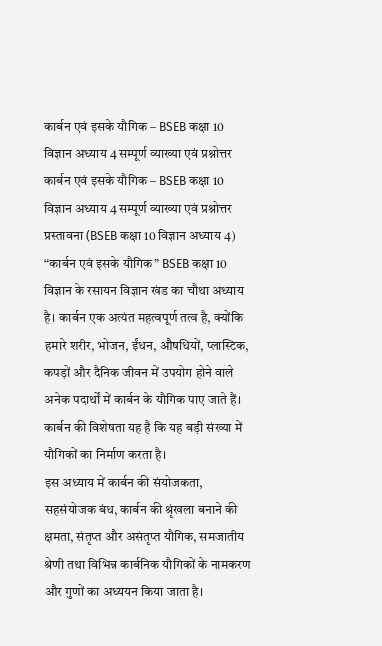कार्बन एवं इसके यौगिक – BSEB कक्षा 10 विज्ञान अध्याय 4 सम्पूर्ण व्याख्या एवं प्रश्नोत्तर
कार्बन एवं इसके यौगिक – BSEB कक्षा 10 विज्ञान अध्याय 4 सम्पूर्ण व्याख्या एवं प्रश्नोत्तर
प्रस्तावना (BSEB कक्षा 10 विज्ञान अध्याय 4)
“कार्बन एवं इसके यौगिक” BSEB कक्षा 10 विज्ञान के रसायन विज्ञान खंड का चौथा अध्याय है। कार्बन एक अत्यंत महत्वपूर्ण तत्व है, क्योंकि हमारे शरीर, भोजन, ईंधन, औषधियों, प्लास्टिक, कपड़ों और दैनिक जीवन में उपयोग होने वाले अनेक पदार्थों में कार्बन के यौगिक पाए जाते हैं। कार्बन की विशेषता यह है कि यह बड़ी संख्या में यौगिकों का निर्माण करता है।
इस अध्याय में कार्बन की संयोजकता, सहसंयोजक बंध, कार्बन की श्रृंखला बनाने की क्षमता, संतृप्त और असंतृप्त यौगिक, समजातीय श्रेणी तथा विभिन्न कार्बनिक यौगिकों के नामकरण और गुणों का अध्ययन किया जाता है।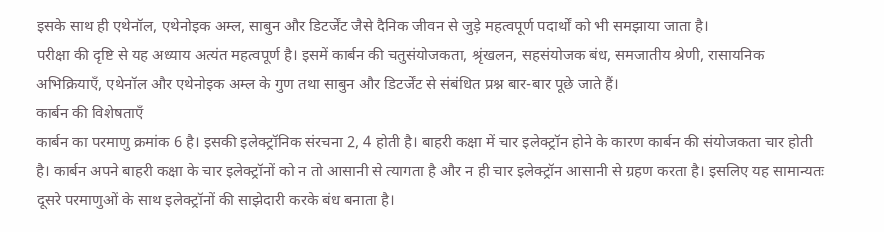इसके साथ ही एथेनॉल, एथेनोइक अम्ल, साबुन और डिटर्जेंट जैसे दैनिक जीवन से जुड़े महत्वपूर्ण पदार्थों को भी समझाया जाता है।
परीक्षा की दृष्टि से यह अध्याय अत्यंत महत्वपूर्ण है। इसमें कार्बन की चतुसंयोजकता, श्रृंखलन, सहसंयोजक बंध, समजातीय श्रेणी, रासायनिक अभिक्रियाएँ, एथेनॉल और एथेनोइक अम्ल के गुण तथा साबुन और डिटर्जेंट से संबंधित प्रश्न बार-बार पूछे जाते हैं।
कार्बन की विशेषताएँ
कार्बन का परमाणु क्रमांक 6 है। इसकी इलेक्ट्रॉनिक संरचना 2, 4 होती है। बाहरी कक्षा में चार इलेक्ट्रॉन होने के कारण कार्बन की संयोजकता चार होती है। कार्बन अपने बाहरी कक्षा के चार इलेक्ट्रॉनों को न तो आसानी से त्यागता है और न ही चार इलेक्ट्रॉन आसानी से ग्रहण करता है। इसलिए यह सामान्यतः दूसरे परमाणुओं के साथ इलेक्ट्रॉनों की साझेदारी करके बंध बनाता है।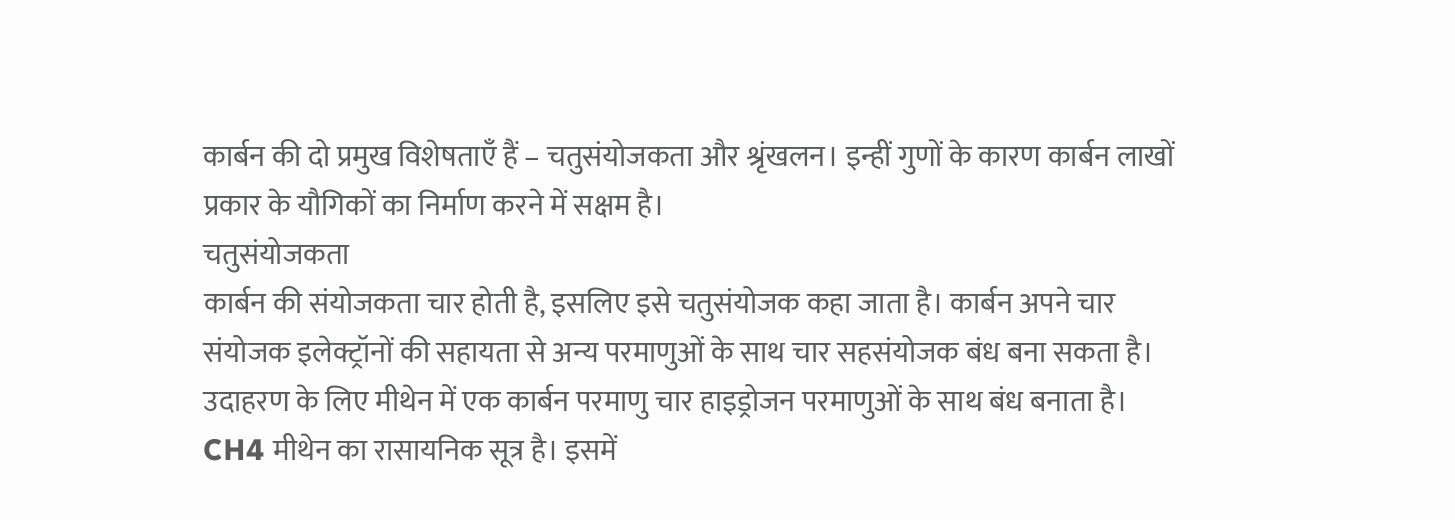कार्बन की दो प्रमुख विशेषताएँ हैं – चतुसंयोजकता और श्रृंखलन। इन्हीं गुणों के कारण कार्बन लाखों प्रकार के यौगिकों का निर्माण करने में सक्षम है।
चतुसंयोजकता
कार्बन की संयोजकता चार होती है, इसलिए इसे चतुसंयोजक कहा जाता है। कार्बन अपने चार संयोजक इलेक्ट्रॉनों की सहायता से अन्य परमाणुओं के साथ चार सहसंयोजक बंध बना सकता है। उदाहरण के लिए मीथेन में एक कार्बन परमाणु चार हाइड्रोजन परमाणुओं के साथ बंध बनाता है।
CH4 मीथेन का रासायनिक सूत्र है। इसमें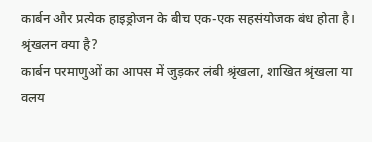कार्बन और प्रत्येक हाइड्रोजन के बीच एक-एक सहसंयोजक बंध होता है।
श्रृंखलन क्या है?
कार्बन परमाणुओं का आपस में जुड़कर लंबी श्रृंखला, शाखित श्रृंखला या वलय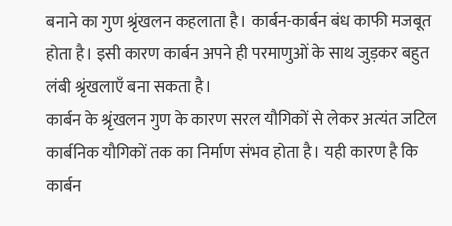बनाने का गुण श्रृंखलन कहलाता है। कार्बन-कार्बन बंध काफी मजबूत होता है। इसी कारण कार्बन अपने ही परमाणुओं के साथ जुड़कर बहुत लंबी श्रृंखलाएँ बना सकता है।
कार्बन के श्रृंखलन गुण के कारण सरल यौगिकों से लेकर अत्यंत जटिल कार्बनिक यौगिकों तक का निर्माण संभव होता है। यही कारण है कि कार्बन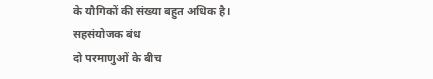के यौगिकों की संख्या बहुत अधिक है।
सहसंयोजक बंध
दो परमाणुओं के बीच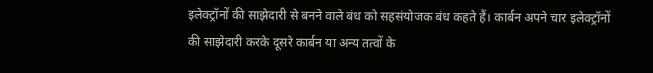इलेक्ट्रॉनों की साझेदारी से बनने वाले बंध को सहसंयोजक बंध कहते हैं। कार्बन अपने चार इलेक्ट्रॉनों की साझेदारी करके दूसरे कार्बन या अन्य तत्वों के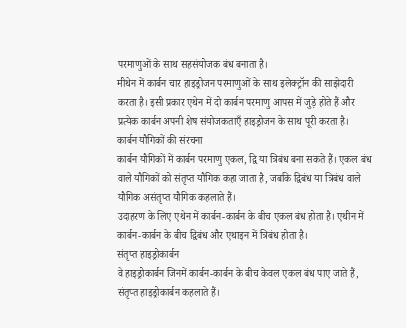परमाणुओं के साथ सहसंयोजक बंध बनाता है।
मीथेन में कार्बन चार हाइड्रोजन परमाणुओं के साथ इलेक्ट्रॉन की साझेदारी करता है। इसी प्रकार एथेन में दो कार्बन परमाणु आपस में जुड़े होते हैं और प्रत्येक कार्बन अपनी शेष संयोजकताएँ हाइड्रोजन के साथ पूरी करता है।
कार्बन यौगिकों की संरचना
कार्बन यौगिकों में कार्बन परमाणु एकल, द्वि या त्रिबंध बना सकते हैं। एकल बंध वाले यौगिकों को संतृप्त यौगिक कहा जाता है, जबकि द्विबंध या त्रिबंध वाले यौगिक असंतृप्त यौगिक कहलाते हैं।
उदाहरण के लिए एथेन में कार्बन-कार्बन के बीच एकल बंध होता है। एथीन में कार्बन-कार्बन के बीच द्विबंध और एथाइन में त्रिबंध होता है।
संतृप्त हाइड्रोकार्बन
वे हाइड्रोकार्बन जिनमें कार्बन-कार्बन के बीच केवल एकल बंध पाए जाते हैं, संतृप्त हाइड्रोकार्बन कहलाते हैं।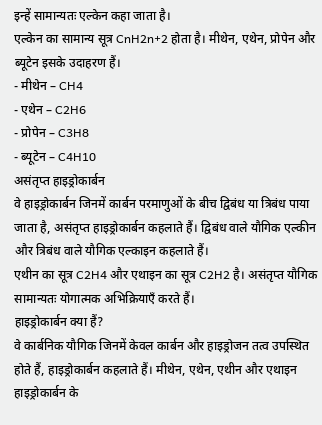इन्हें सामान्यतः एल्केन कहा जाता है।
एल्केन का सामान्य सूत्र CnH2n+2 होता है। मीथेन, एथेन, प्रोपेन और ब्यूटेन इसके उदाहरण हैं।
- मीथेन – CH4
- एथेन – C2H6
- प्रोपेन – C3H8
- ब्यूटेन – C4H10
असंतृप्त हाइड्रोकार्बन
वे हाइड्रोकार्बन जिनमें कार्बन परमाणुओं के बीच द्विबंध या त्रिबंध पाया जाता है, असंतृप्त हाइड्रोकार्बन कहलाते हैं। द्विबंध वाले यौगिक एल्कीन और त्रिबंध वाले यौगिक एल्काइन कहलाते हैं।
एथीन का सूत्र C2H4 और एथाइन का सूत्र C2H2 है। असंतृप्त यौगिक सामान्यतः योगात्मक अभिक्रियाएँ करते हैं।
हाइड्रोकार्बन क्या हैं?
वे कार्बनिक यौगिक जिनमें केवल कार्बन और हाइड्रोजन तत्व उपस्थित होते हैं, हाइड्रोकार्बन कहलाते हैं। मीथेन, एथेन, एथीन और एथाइन हाइड्रोकार्बन के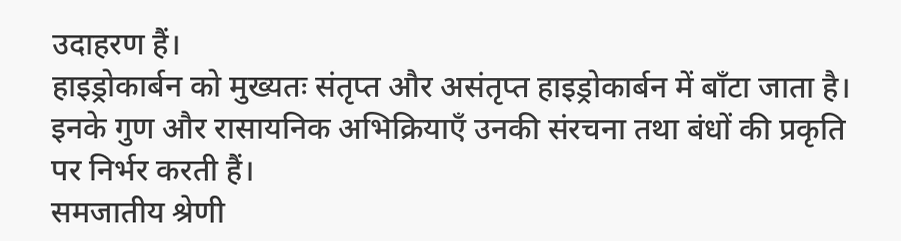उदाहरण हैं।
हाइड्रोकार्बन को मुख्यतः संतृप्त और असंतृप्त हाइड्रोकार्बन में बाँटा जाता है। इनके गुण और रासायनिक अभिक्रियाएँ उनकी संरचना तथा बंधों की प्रकृति पर निर्भर करती हैं।
समजातीय श्रेणी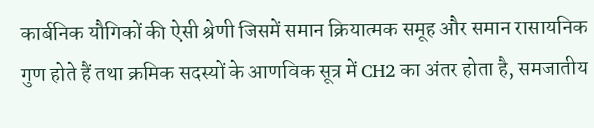कार्बनिक यौगिकों की ऐसी श्रेणी जिसमें समान क्रियात्मक समूह और समान रासायनिक गुण होते हैं तथा क्रमिक सदस्यों के आणविक सूत्र में CH2 का अंतर होता है, समजातीय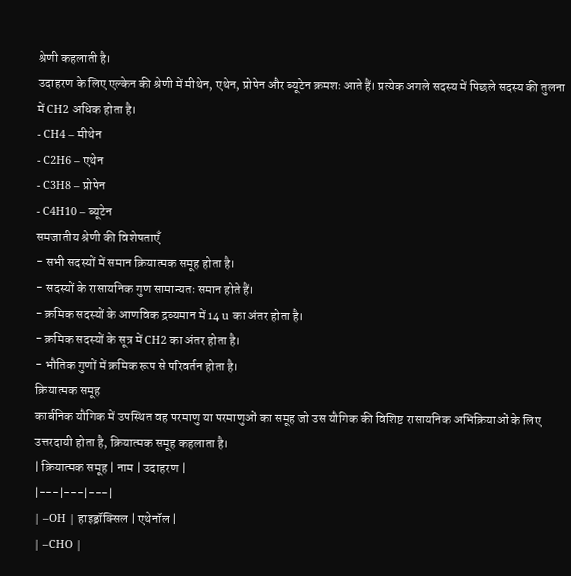श्रेणी कहलाती है।
उदाहरण के लिए एल्केन की श्रेणी में मीथेन, एथेन, प्रोपेन और ब्यूटेन क्रमशः आते हैं। प्रत्येक अगले सदस्य में पिछले सदस्य की तुलना में CH2 अधिक होता है।
- CH4 – मीथेन
- C2H6 – एथेन
- C3H8 – प्रोपेन
- C4H10 – ब्यूटेन
समजातीय श्रेणी की विशेषताएँ
- सभी सदस्यों में समान क्रियात्मक समूह होता है।
- सदस्यों के रासायनिक गुण सामान्यतः समान होते हैं।
- क्रमिक सदस्यों के आणविक द्रव्यमान में 14 u का अंतर होता है।
- क्रमिक सदस्यों के सूत्र में CH2 का अंतर होता है।
- भौतिक गुणों में क्रमिक रूप से परिवर्तन होता है।
क्रियात्मक समूह
कार्बनिक यौगिक में उपस्थित वह परमाणु या परमाणुओं का समूह जो उस यौगिक की विशिष्ट रासायनिक अभिक्रियाओं के लिए उत्तरदायी होता है, क्रियात्मक समूह कहलाता है।
| क्रियात्मक समूह | नाम | उदाहरण |
|---|---|---|
| –OH | हाइड्रॉक्सिल | एथेनॉल |
| –CHO |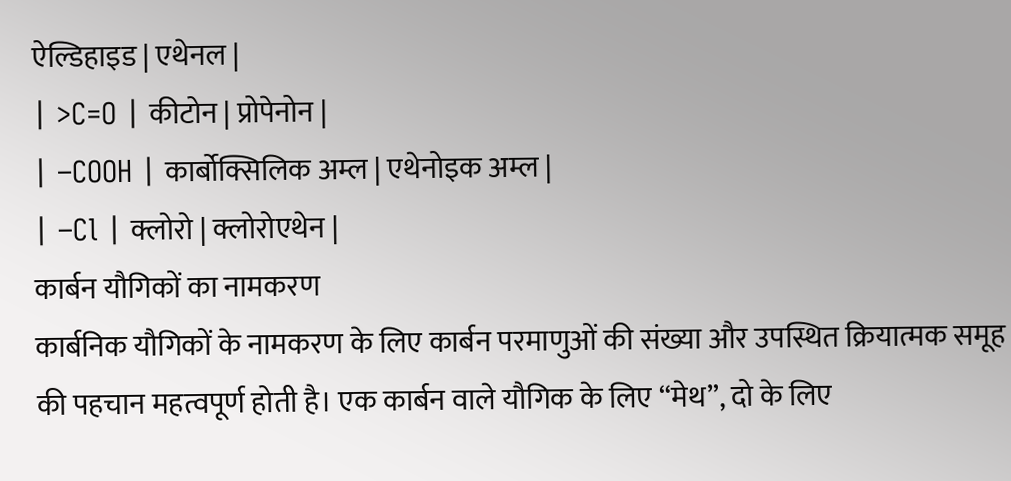ऐल्डिहाइड | एथेनल |
| >C=O | कीटोन | प्रोपेनोन |
| –COOH | कार्बोक्सिलिक अम्ल | एथेनोइक अम्ल |
| –Cl | क्लोरो | क्लोरोएथेन |
कार्बन यौगिकों का नामकरण
कार्बनिक यौगिकों के नामकरण के लिए कार्बन परमाणुओं की संख्या और उपस्थित क्रियात्मक समूह की पहचान महत्वपूर्ण होती है। एक कार्बन वाले यौगिक के लिए “मेथ”, दो के लिए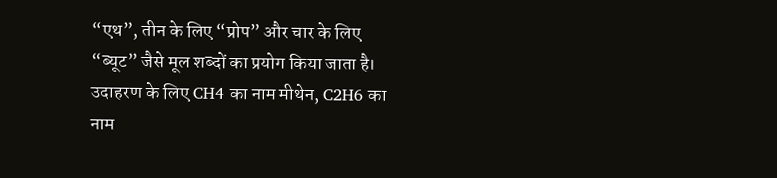“एथ”, तीन के लिए “प्रोप” और चार के लिए “ब्यूट” जैसे मूल शब्दों का प्रयोग किया जाता है।
उदाहरण के लिए CH4 का नाम मीथेन, C2H6 का नाम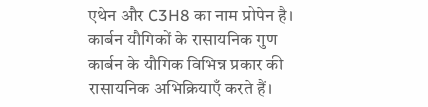एथेन और C3H8 का नाम प्रोपेन है।
कार्बन यौगिकों के रासायनिक गुण
कार्बन के यौगिक विभिन्न प्रकार की रासायनिक अभिक्रियाएँ करते हैं।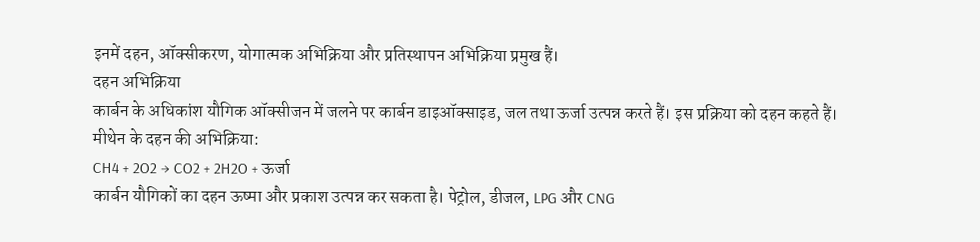इनमें दहन, ऑक्सीकरण, योगात्मक अभिक्रिया और प्रतिस्थापन अभिक्रिया प्रमुख हैं।
दहन अभिक्रिया
कार्बन के अधिकांश यौगिक ऑक्सीजन में जलने पर कार्बन डाइऑक्साइड, जल तथा ऊर्जा उत्पन्न करते हैं। इस प्रक्रिया को दहन कहते हैं।
मीथेन के दहन की अभिक्रिया:
CH4 + 2O2 → CO2 + 2H2O + ऊर्जा
कार्बन यौगिकों का दहन ऊष्मा और प्रकाश उत्पन्न कर सकता है। पेट्रोल, डीजल, LPG और CNG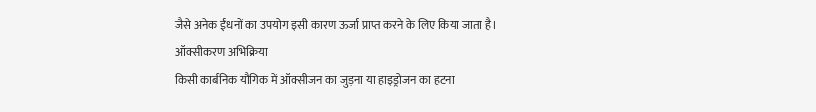जैसे अनेक ईंधनों का उपयोग इसी कारण ऊर्जा प्राप्त करने के लिए किया जाता है।
ऑक्सीकरण अभिक्रिया
किसी कार्बनिक यौगिक में ऑक्सीजन का जुड़ना या हाइड्रोजन का हटना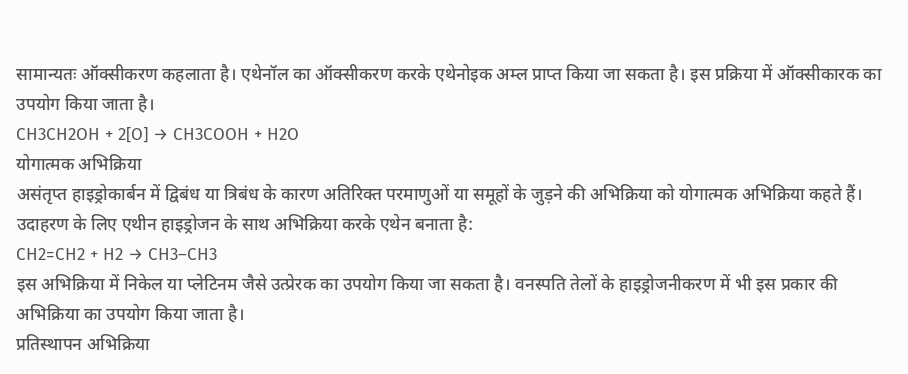सामान्यतः ऑक्सीकरण कहलाता है। एथेनॉल का ऑक्सीकरण करके एथेनोइक अम्ल प्राप्त किया जा सकता है। इस प्रक्रिया में ऑक्सीकारक का उपयोग किया जाता है।
CH3CH2OH + 2[O] → CH3COOH + H2O
योगात्मक अभिक्रिया
असंतृप्त हाइड्रोकार्बन में द्विबंध या त्रिबंध के कारण अतिरिक्त परमाणुओं या समूहों के जुड़ने की अभिक्रिया को योगात्मक अभिक्रिया कहते हैं।
उदाहरण के लिए एथीन हाइड्रोजन के साथ अभिक्रिया करके एथेन बनाता है:
CH2=CH2 + H2 → CH3–CH3
इस अभिक्रिया में निकेल या प्लेटिनम जैसे उत्प्रेरक का उपयोग किया जा सकता है। वनस्पति तेलों के हाइड्रोजनीकरण में भी इस प्रकार की अभिक्रिया का उपयोग किया जाता है।
प्रतिस्थापन अभिक्रिया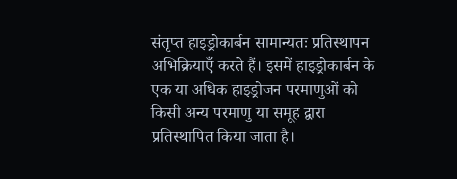संतृप्त हाइड्रोकार्बन सामान्यतः प्रतिस्थापन अभिक्रियाएँ करते हैं। इसमें हाइड्रोकार्बन के एक या अधिक हाइड्रोजन परमाणुओं को किसी अन्य परमाणु या समूह द्वारा प्रतिस्थापित किया जाता है।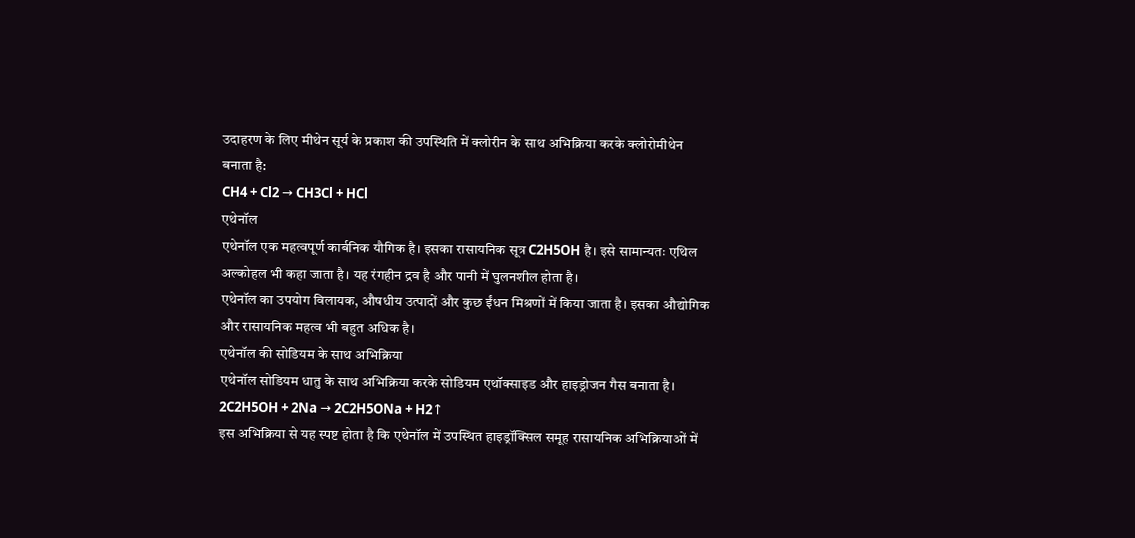उदाहरण के लिए मीथेन सूर्य के प्रकाश की उपस्थिति में क्लोरीन के साथ अभिक्रिया करके क्लोरोमीथेन बनाता है:
CH4 + Cl2 → CH3Cl + HCl
एथेनॉल
एथेनॉल एक महत्वपूर्ण कार्बनिक यौगिक है। इसका रासायनिक सूत्र C2H5OH है। इसे सामान्यतः एथिल अल्कोहल भी कहा जाता है। यह रंगहीन द्रव है और पानी में घुलनशील होता है।
एथेनॉल का उपयोग विलायक, औषधीय उत्पादों और कुछ ईंधन मिश्रणों में किया जाता है। इसका औद्योगिक और रासायनिक महत्व भी बहुत अधिक है।
एथेनॉल की सोडियम के साथ अभिक्रिया
एथेनॉल सोडियम धातु के साथ अभिक्रिया करके सोडियम एथॉक्साइड और हाइड्रोजन गैस बनाता है।
2C2H5OH + 2Na → 2C2H5ONa + H2↑
इस अभिक्रिया से यह स्पष्ट होता है कि एथेनॉल में उपस्थित हाइड्रॉक्सिल समूह रासायनिक अभिक्रियाओं में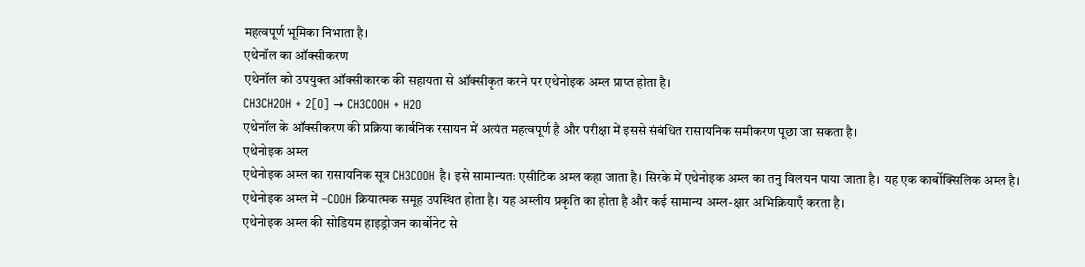महत्वपूर्ण भूमिका निभाता है।
एथेनॉल का ऑक्सीकरण
एथेनॉल को उपयुक्त ऑक्सीकारक की सहायता से ऑक्सीकृत करने पर एथेनोइक अम्ल प्राप्त होता है।
CH3CH2OH + 2[O] → CH3COOH + H2O
एथेनॉल के ऑक्सीकरण की प्रक्रिया कार्बनिक रसायन में अत्यंत महत्वपूर्ण है और परीक्षा में इससे संबंधित रासायनिक समीकरण पूछा जा सकता है।
एथेनोइक अम्ल
एथेनोइक अम्ल का रासायनिक सूत्र CH3COOH है। इसे सामान्यतः एसीटिक अम्ल कहा जाता है। सिरके में एथेनोइक अम्ल का तनु विलयन पाया जाता है। यह एक कार्बोक्सिलिक अम्ल है।
एथेनोइक अम्ल में –COOH क्रियात्मक समूह उपस्थित होता है। यह अम्लीय प्रकृति का होता है और कई सामान्य अम्ल-क्षार अभिक्रियाएँ करता है।
एथेनोइक अम्ल की सोडियम हाइड्रोजन कार्बोनेट से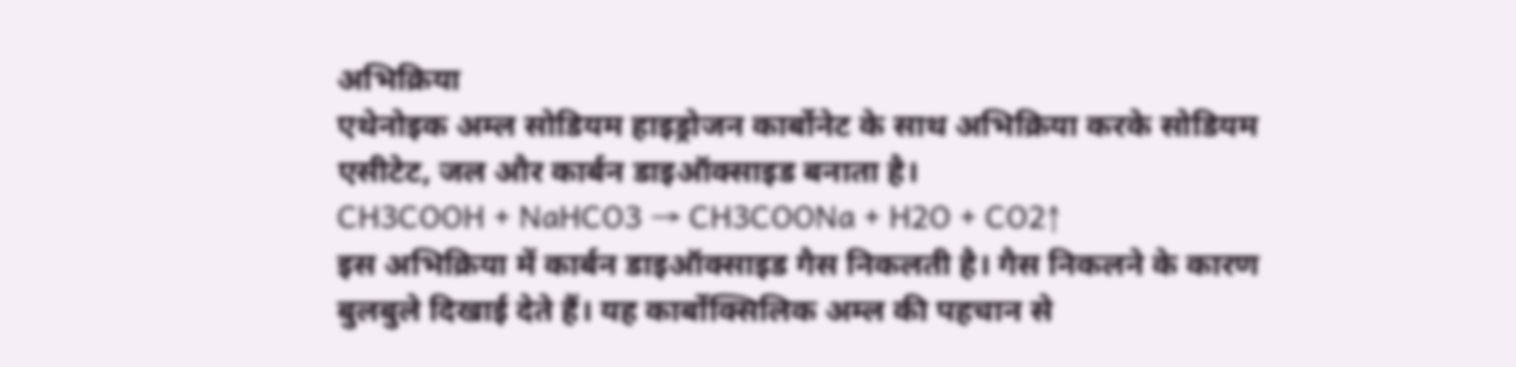अभिक्रिया
एथेनोइक अम्ल सोडियम हाइड्रोजन कार्बोनेट के साथ अभिक्रिया करके सोडियम एसीटेट, जल और कार्बन डाइऑक्साइड बनाता है।
CH3COOH + NaHCO3 → CH3COONa + H2O + CO2↑
इस अभिक्रिया में कार्बन डाइऑक्साइड गैस निकलती है। गैस निकलने के कारण बुलबुले दिखाई देते हैं। यह कार्बोक्सिलिक अम्ल की पहचान से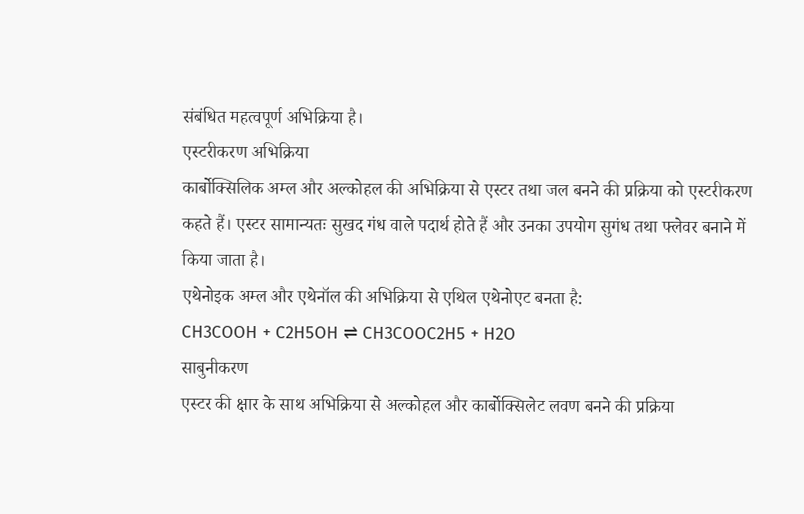संबंधित महत्वपूर्ण अभिक्रिया है।
एस्टरीकरण अभिक्रिया
कार्बोक्सिलिक अम्ल और अल्कोहल की अभिक्रिया से एस्टर तथा जल बनने की प्रक्रिया को एस्टरीकरण कहते हैं। एस्टर सामान्यतः सुखद गंध वाले पदार्थ होते हैं और उनका उपयोग सुगंध तथा फ्लेवर बनाने में किया जाता है।
एथेनोइक अम्ल और एथेनॉल की अभिक्रिया से एथिल एथेनोएट बनता है:
CH3COOH + C2H5OH ⇌ CH3COOC2H5 + H2O
साबुनीकरण
एस्टर की क्षार के साथ अभिक्रिया से अल्कोहल और कार्बोक्सिलेट लवण बनने की प्रक्रिया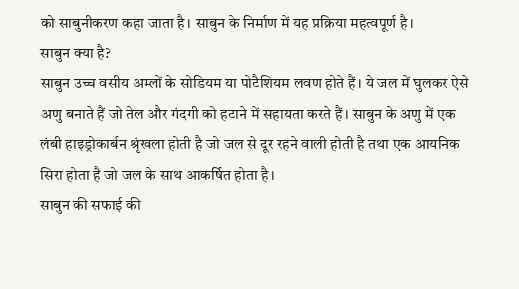को साबुनीकरण कहा जाता है। साबुन के निर्माण में यह प्रक्रिया महत्वपूर्ण है।
साबुन क्या है?
साबुन उच्च वसीय अम्लों के सोडियम या पोटैशियम लवण होते हैं। ये जल में घुलकर ऐसे अणु बनाते हैं जो तेल और गंदगी को हटाने में सहायता करते हैं। साबुन के अणु में एक लंबी हाइड्रोकार्बन श्रृंखला होती है जो जल से दूर रहने वाली होती है तथा एक आयनिक सिरा होता है जो जल के साथ आकर्षित होता है।
साबुन की सफाई की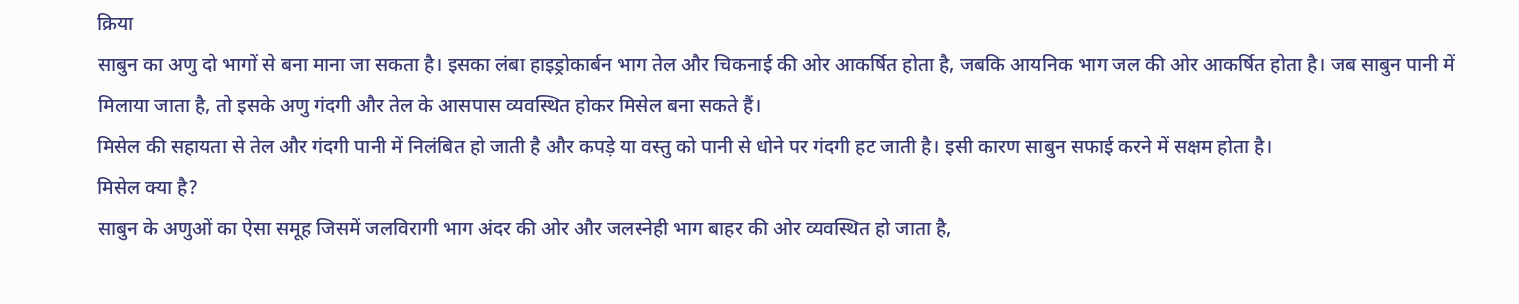क्रिया
साबुन का अणु दो भागों से बना माना जा सकता है। इसका लंबा हाइड्रोकार्बन भाग तेल और चिकनाई की ओर आकर्षित होता है, जबकि आयनिक भाग जल की ओर आकर्षित होता है। जब साबुन पानी में मिलाया जाता है, तो इसके अणु गंदगी और तेल के आसपास व्यवस्थित होकर मिसेल बना सकते हैं।
मिसेल की सहायता से तेल और गंदगी पानी में निलंबित हो जाती है और कपड़े या वस्तु को पानी से धोने पर गंदगी हट जाती है। इसी कारण साबुन सफाई करने में सक्षम होता है।
मिसेल क्या है?
साबुन के अणुओं का ऐसा समूह जिसमें जलविरागी भाग अंदर की ओर और जलस्नेही भाग बाहर की ओर व्यवस्थित हो जाता है,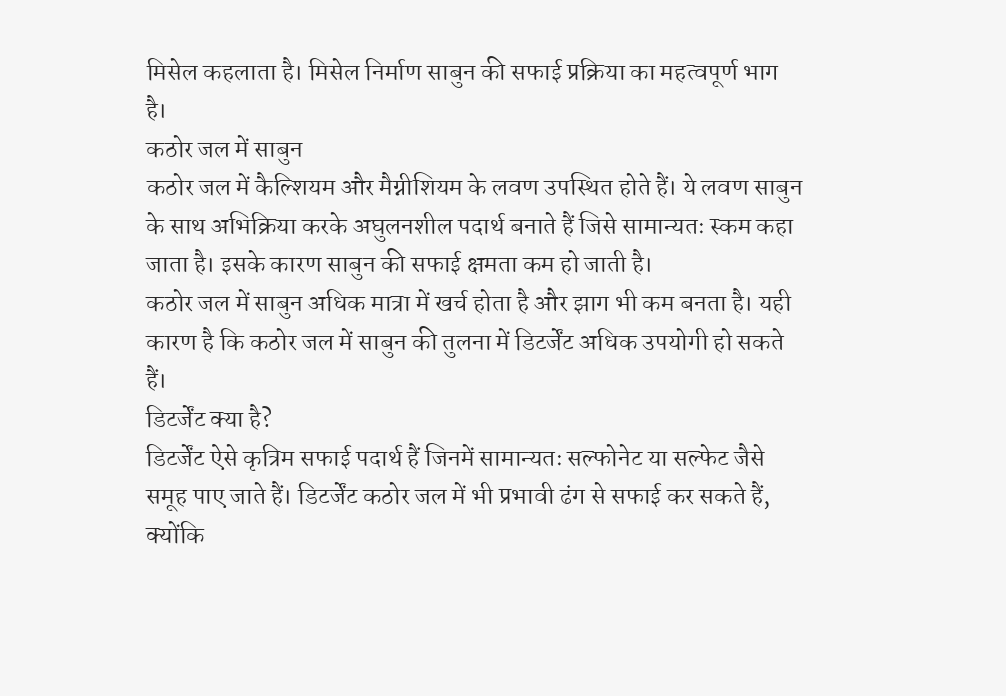मिसेल कहलाता है। मिसेल निर्माण साबुन की सफाई प्रक्रिया का महत्वपूर्ण भाग है।
कठोर जल में साबुन
कठोर जल में कैल्शियम और मैग्नीशियम के लवण उपस्थित होते हैं। ये लवण साबुन के साथ अभिक्रिया करके अघुलनशील पदार्थ बनाते हैं जिसे सामान्यतः स्कम कहा जाता है। इसके कारण साबुन की सफाई क्षमता कम हो जाती है।
कठोर जल में साबुन अधिक मात्रा में खर्च होता है और झाग भी कम बनता है। यही कारण है कि कठोर जल में साबुन की तुलना में डिटर्जेंट अधिक उपयोगी हो सकते हैं।
डिटर्जेंट क्या है?
डिटर्जेंट ऐसे कृत्रिम सफाई पदार्थ हैं जिनमें सामान्यतः सल्फोनेट या सल्फेट जैसे समूह पाए जाते हैं। डिटर्जेंट कठोर जल में भी प्रभावी ढंग से सफाई कर सकते हैं, क्योंकि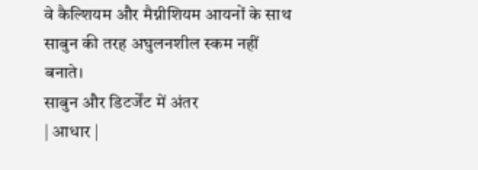वे कैल्शियम और मैग्नीशियम आयनों के साथ साबुन की तरह अघुलनशील स्कम नहीं बनाते।
साबुन और डिटर्जेंट में अंतर
| आधार |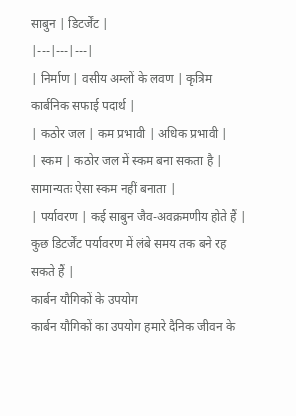साबुन | डिटर्जेंट |
|---|---|---|
| निर्माण | वसीय अम्लों के लवण | कृत्रिम कार्बनिक सफाई पदार्थ |
| कठोर जल | कम प्रभावी | अधिक प्रभावी |
| स्कम | कठोर जल में स्कम बना सकता है | सामान्यतः ऐसा स्कम नहीं बनाता |
| पर्यावरण | कई साबुन जैव-अवक्रमणीय होते हैं | कुछ डिटर्जेंट पर्यावरण में लंबे समय तक बने रह सकते हैं |
कार्बन यौगिकों के उपयोग
कार्बन यौगिकों का उपयोग हमारे दैनिक जीवन के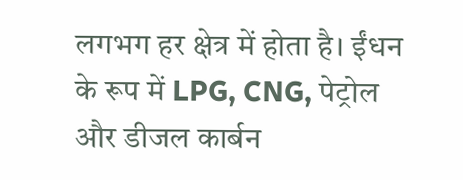लगभग हर क्षेत्र में होता है। ईंधन के रूप में LPG, CNG, पेट्रोल और डीजल कार्बन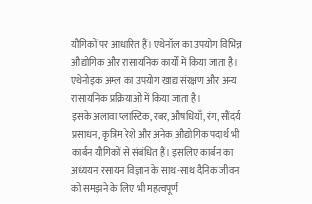यौगिकों पर आधारित हैं। एथेनॉल का उपयोग विभिन्न औद्योगिक और रासायनिक कार्यों में किया जाता है। एथेनोइक अम्ल का उपयोग खाद्य संरक्षण और अन्य रासायनिक प्रक्रियाओं में किया जाता है।
इसके अलावा प्लास्टिक, रबर, औषधियाँ, रंग, सौंदर्य प्रसाधन, कृत्रिम रेशे और अनेक औद्योगिक पदार्थ भी कार्बन यौगिकों से संबंधित हैं। इसलिए कार्बन का अध्ययन रसायन विज्ञान के साथ-साथ दैनिक जीवन को समझने के लिए भी महत्वपूर्ण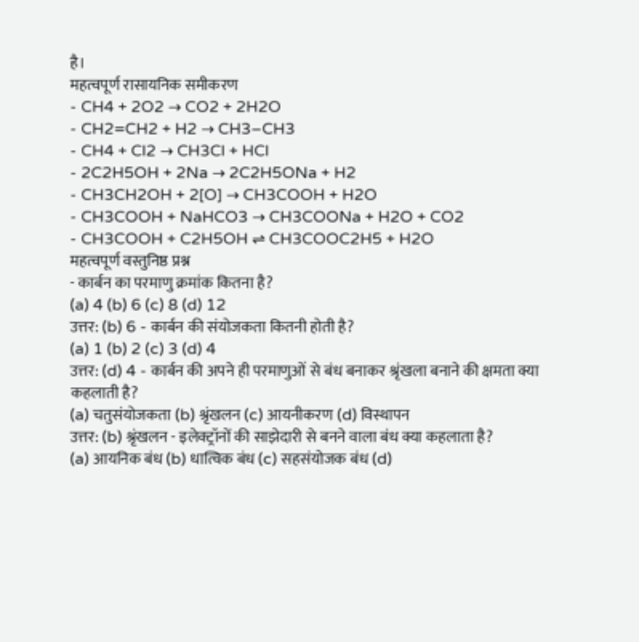है।
महत्वपूर्ण रासायनिक समीकरण
- CH4 + 2O2 → CO2 + 2H2O
- CH2=CH2 + H2 → CH3–CH3
- CH4 + Cl2 → CH3Cl + HCl
- 2C2H5OH + 2Na → 2C2H5ONa + H2
- CH3CH2OH + 2[O] → CH3COOH + H2O
- CH3COOH + NaHCO3 → CH3COONa + H2O + CO2
- CH3COOH + C2H5OH ⇌ CH3COOC2H5 + H2O
महत्वपूर्ण वस्तुनिष्ठ प्रश्न
- कार्बन का परमाणु क्रमांक कितना है?
(a) 4 (b) 6 (c) 8 (d) 12
उत्तर: (b) 6 - कार्बन की संयोजकता कितनी होती है?
(a) 1 (b) 2 (c) 3 (d) 4
उत्तर: (d) 4 - कार्बन की अपने ही परमाणुओं से बंध बनाकर श्रृंखला बनाने की क्षमता क्या कहलाती है?
(a) चतुसंयोजकता (b) श्रृंखलन (c) आयनीकरण (d) विस्थापन
उत्तर: (b) श्रृंखलन - इलेक्ट्रॉनों की साझेदारी से बनने वाला बंध क्या कहलाता है?
(a) आयनिक बंध (b) धात्विक बंध (c) सहसंयोजक बंध (d)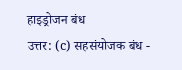हाइड्रोजन बंध
उत्तर: (c) सहसंयोजक बंध -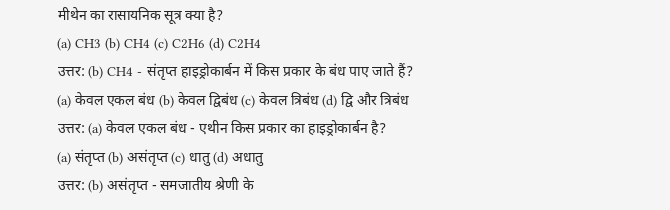मीथेन का रासायनिक सूत्र क्या है?
(a) CH3 (b) CH4 (c) C2H6 (d) C2H4
उत्तर: (b) CH4 - संतृप्त हाइड्रोकार्बन में किस प्रकार के बंध पाए जाते हैं?
(a) केवल एकल बंध (b) केवल द्विबंध (c) केवल त्रिबंध (d) द्वि और त्रिबंध
उत्तर: (a) केवल एकल बंध - एथीन किस प्रकार का हाइड्रोकार्बन है?
(a) संतृप्त (b) असंतृप्त (c) धातु (d) अधातु
उत्तर: (b) असंतृप्त - समजातीय श्रेणी के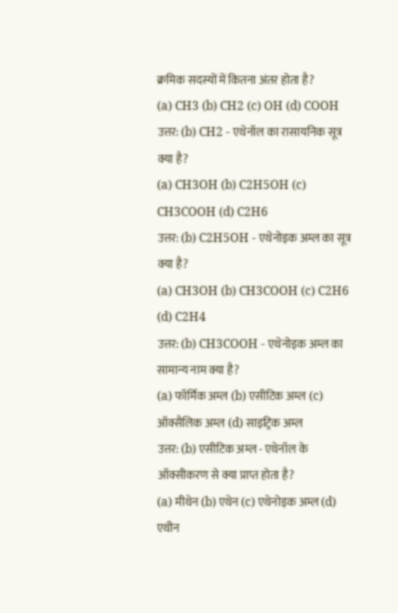क्रमिक सदस्यों में कितना अंतर होता है?
(a) CH3 (b) CH2 (c) OH (d) COOH
उत्तर: (b) CH2 - एथेनॉल का रासायनिक सूत्र क्या है?
(a) CH3OH (b) C2H5OH (c) CH3COOH (d) C2H6
उत्तर: (b) C2H5OH - एथेनोइक अम्ल का सूत्र क्या है?
(a) CH3OH (b) CH3COOH (c) C2H6 (d) C2H4
उत्तर: (b) CH3COOH - एथेनोइक अम्ल का सामान्य नाम क्या है?
(a) फॉर्मिक अम्ल (b) एसीटिक अम्ल (c) ऑक्सैलिक अम्ल (d) साइट्रिक अम्ल
उत्तर: (b) एसीटिक अम्ल - एथेनॉल के ऑक्सीकरण से क्या प्राप्त होता है?
(a) मीथेन (b) एथेन (c) एथेनोइक अम्ल (d) एथीन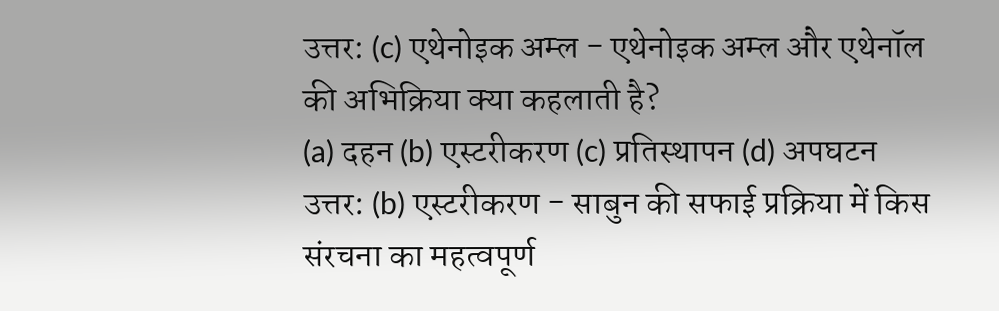उत्तर: (c) एथेनोइक अम्ल - एथेनोइक अम्ल और एथेनॉल की अभिक्रिया क्या कहलाती है?
(a) दहन (b) एस्टरीकरण (c) प्रतिस्थापन (d) अपघटन
उत्तर: (b) एस्टरीकरण - साबुन की सफाई प्रक्रिया में किस संरचना का महत्वपूर्ण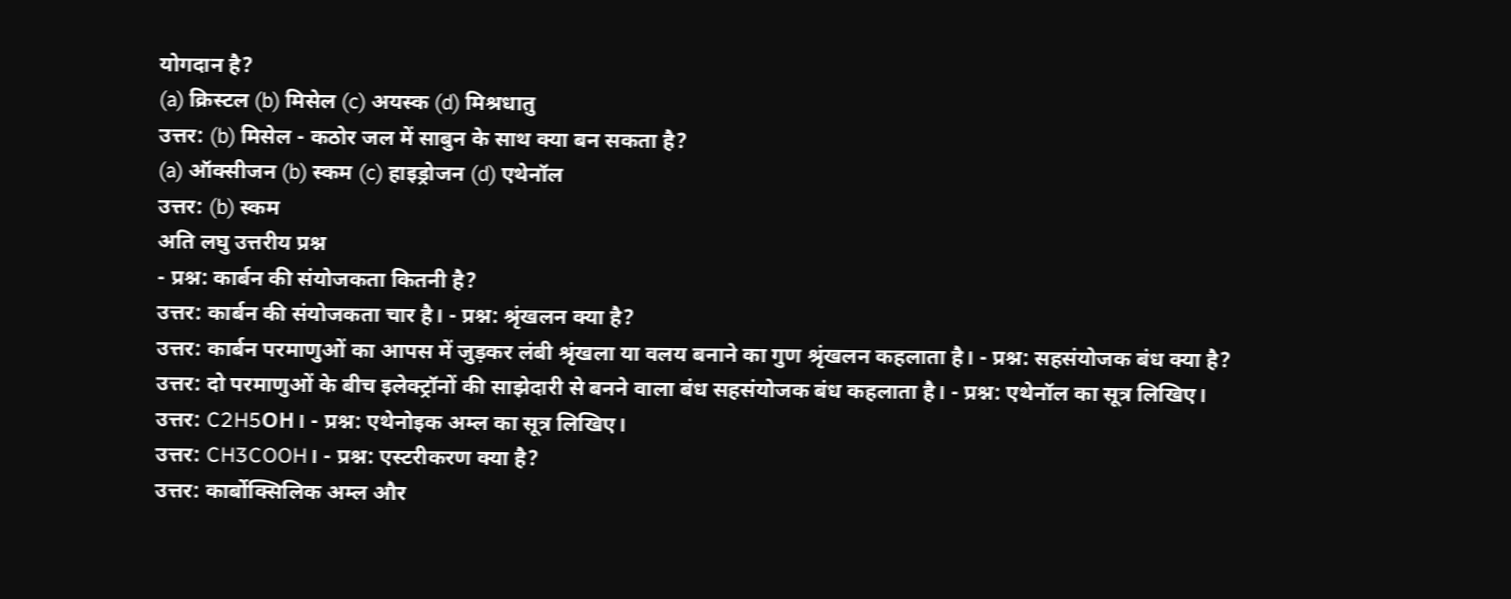योगदान है?
(a) क्रिस्टल (b) मिसेल (c) अयस्क (d) मिश्रधातु
उत्तर: (b) मिसेल - कठोर जल में साबुन के साथ क्या बन सकता है?
(a) ऑक्सीजन (b) स्कम (c) हाइड्रोजन (d) एथेनॉल
उत्तर: (b) स्कम
अति लघु उत्तरीय प्रश्न
- प्रश्न: कार्बन की संयोजकता कितनी है?
उत्तर: कार्बन की संयोजकता चार है। - प्रश्न: श्रृंखलन क्या है?
उत्तर: कार्बन परमाणुओं का आपस में जुड़कर लंबी श्रृंखला या वलय बनाने का गुण श्रृंखलन कहलाता है। - प्रश्न: सहसंयोजक बंध क्या है?
उत्तर: दो परमाणुओं के बीच इलेक्ट्रॉनों की साझेदारी से बनने वाला बंध सहसंयोजक बंध कहलाता है। - प्रश्न: एथेनॉल का सूत्र लिखिए।
उत्तर: C2H5OH। - प्रश्न: एथेनोइक अम्ल का सूत्र लिखिए।
उत्तर: CH3COOH। - प्रश्न: एस्टरीकरण क्या है?
उत्तर: कार्बोक्सिलिक अम्ल और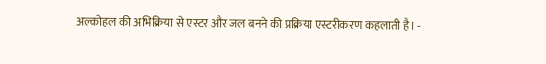अल्कोहल की अभिक्रिया से एस्टर और जल बनने की प्रक्रिया एस्टरीकरण कहलाती है। -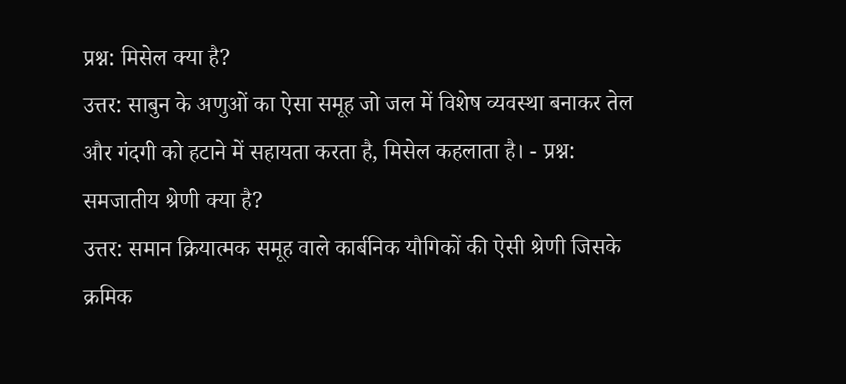प्रश्न: मिसेल क्या है?
उत्तर: साबुन के अणुओं का ऐसा समूह जो जल में विशेष व्यवस्था बनाकर तेल और गंदगी को हटाने में सहायता करता है, मिसेल कहलाता है। - प्रश्न: समजातीय श्रेणी क्या है?
उत्तर: समान क्रियात्मक समूह वाले कार्बनिक यौगिकों की ऐसी श्रेणी जिसके क्रमिक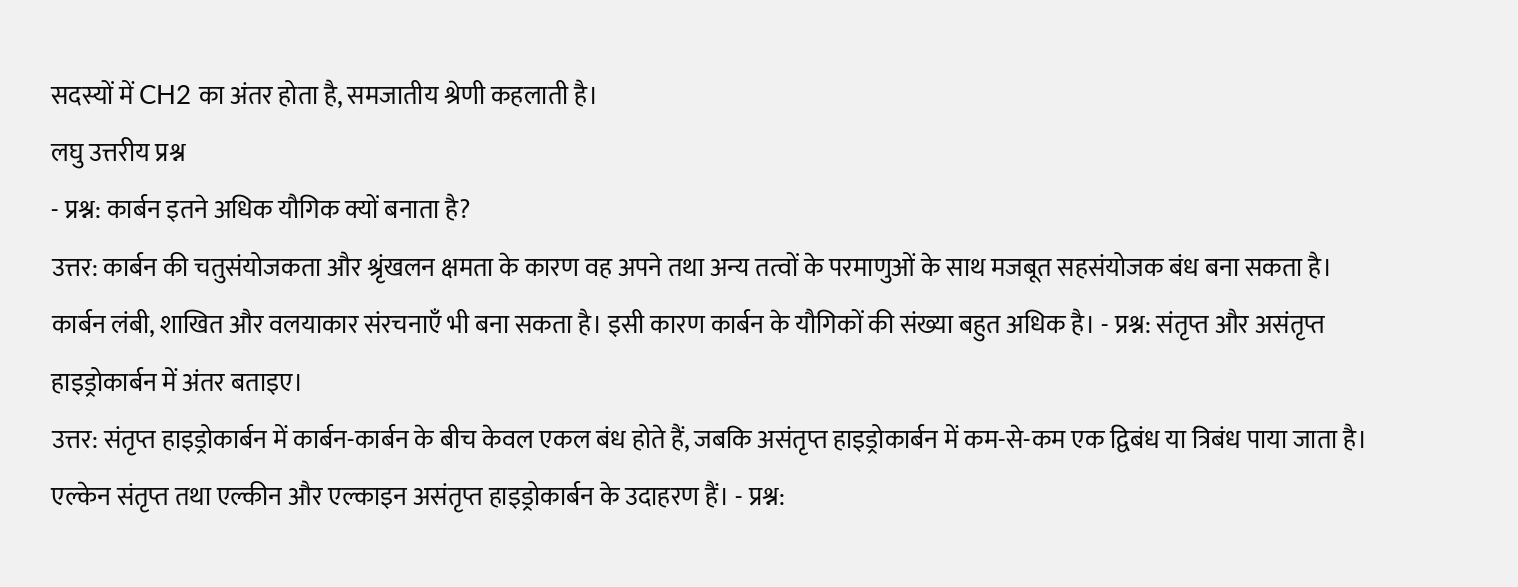सदस्यों में CH2 का अंतर होता है, समजातीय श्रेणी कहलाती है।
लघु उत्तरीय प्रश्न
- प्रश्न: कार्बन इतने अधिक यौगिक क्यों बनाता है?
उत्तर: कार्बन की चतुसंयोजकता और श्रृंखलन क्षमता के कारण वह अपने तथा अन्य तत्वों के परमाणुओं के साथ मजबूत सहसंयोजक बंध बना सकता है। कार्बन लंबी, शाखित और वलयाकार संरचनाएँ भी बना सकता है। इसी कारण कार्बन के यौगिकों की संख्या बहुत अधिक है। - प्रश्न: संतृप्त और असंतृप्त हाइड्रोकार्बन में अंतर बताइए।
उत्तर: संतृप्त हाइड्रोकार्बन में कार्बन-कार्बन के बीच केवल एकल बंध होते हैं, जबकि असंतृप्त हाइड्रोकार्बन में कम-से-कम एक द्विबंध या त्रिबंध पाया जाता है। एल्केन संतृप्त तथा एल्कीन और एल्काइन असंतृप्त हाइड्रोकार्बन के उदाहरण हैं। - प्रश्न: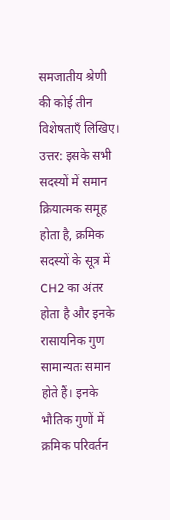समजातीय श्रेणी की कोई तीन विशेषताएँ लिखिए।
उत्तर: इसके सभी सदस्यों में समान क्रियात्मक समूह होता है, क्रमिक सदस्यों के सूत्र में CH2 का अंतर होता है और इनके रासायनिक गुण सामान्यतः समान होते हैं। इनके भौतिक गुणों में क्रमिक परिवर्तन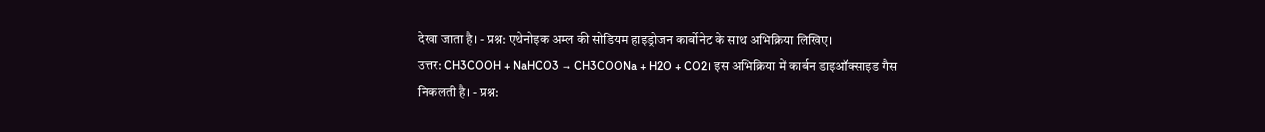देखा जाता है। - प्रश्न: एथेनोइक अम्ल की सोडियम हाइड्रोजन कार्बोनेट के साथ अभिक्रिया लिखिए।
उत्तर: CH3COOH + NaHCO3 → CH3COONa + H2O + CO2। इस अभिक्रिया में कार्बन डाइऑक्साइड गैस निकलती है। - प्रश्न: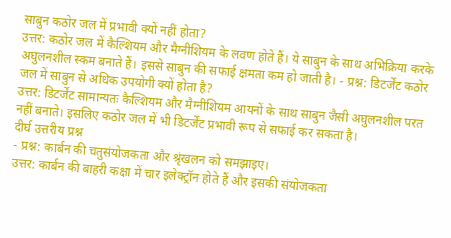साबुन कठोर जल में प्रभावी क्यों नहीं होता?
उत्तर: कठोर जल में कैल्शियम और मैग्नीशियम के लवण होते हैं। ये साबुन के साथ अभिक्रिया करके अघुलनशील स्कम बनाते हैं। इससे साबुन की सफाई क्षमता कम हो जाती है। - प्रश्न: डिटर्जेंट कठोर जल में साबुन से अधिक उपयोगी क्यों होता है?
उत्तर: डिटर्जेंट सामान्यतः कैल्शियम और मैग्नीशियम आयनों के साथ साबुन जैसी अघुलनशील परत नहीं बनाते। इसलिए कठोर जल में भी डिटर्जेंट प्रभावी रूप से सफाई कर सकता है।
दीर्घ उत्तरीय प्रश्न
- प्रश्न: कार्बन की चतुसंयोजकता और श्रृंखलन को समझाइए।
उत्तर: कार्बन की बाहरी कक्षा में चार इलेक्ट्रॉन होते हैं और इसकी संयोजकता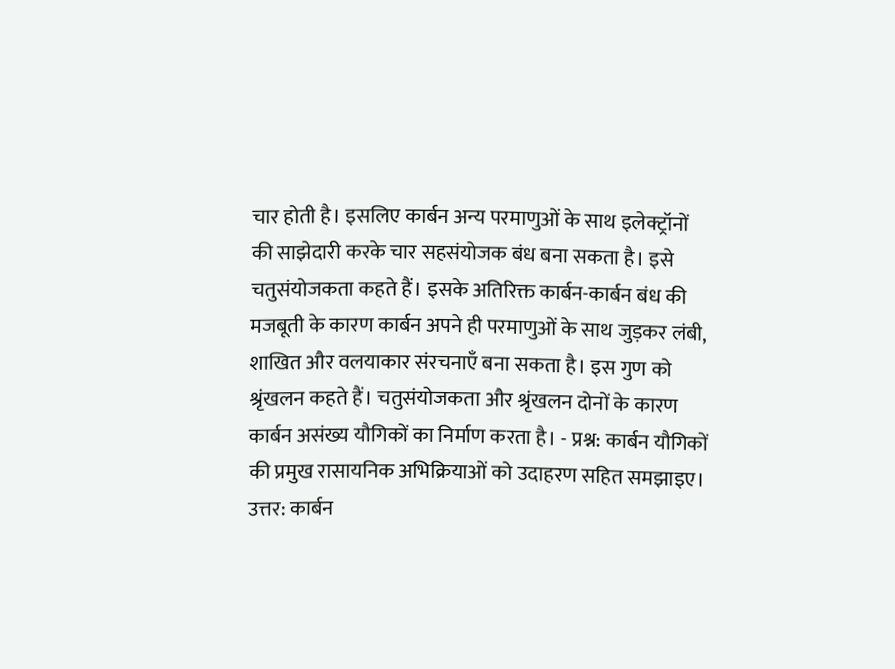चार होती है। इसलिए कार्बन अन्य परमाणुओं के साथ इलेक्ट्रॉनों की साझेदारी करके चार सहसंयोजक बंध बना सकता है। इसे चतुसंयोजकता कहते हैं। इसके अतिरिक्त कार्बन-कार्बन बंध की मजबूती के कारण कार्बन अपने ही परमाणुओं के साथ जुड़कर लंबी, शाखित और वलयाकार संरचनाएँ बना सकता है। इस गुण को श्रृंखलन कहते हैं। चतुसंयोजकता और श्रृंखलन दोनों के कारण कार्बन असंख्य यौगिकों का निर्माण करता है। - प्रश्न: कार्बन यौगिकों की प्रमुख रासायनिक अभिक्रियाओं को उदाहरण सहित समझाइए।
उत्तर: कार्बन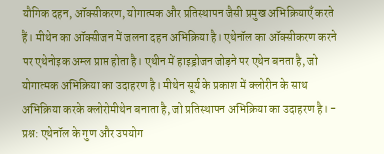यौगिक दहन, ऑक्सीकरण, योगात्मक और प्रतिस्थापन जैसी प्रमुख अभिक्रियाएँ करते हैं। मीथेन का ऑक्सीजन में जलना दहन अभिक्रिया है। एथेनॉल का ऑक्सीकरण करने पर एथेनोइक अम्ल प्राप्त होता है। एथीन में हाइड्रोजन जोड़ने पर एथेन बनता है, जो योगात्मक अभिक्रिया का उदाहरण है। मीथेन सूर्य के प्रकाश में क्लोरीन के साथ अभिक्रिया करके क्लोरोमीथेन बनाता है, जो प्रतिस्थापन अभिक्रिया का उदाहरण है। - प्रश्न: एथेनॉल के गुण और उपयोग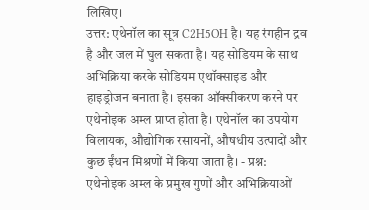लिखिए।
उत्तर: एथेनॉल का सूत्र C2H5OH है। यह रंगहीन द्रव है और जल में घुल सकता है। यह सोडियम के साथ अभिक्रिया करके सोडियम एथॉक्साइड और हाइड्रोजन बनाता है। इसका ऑक्सीकरण करने पर एथेनोइक अम्ल प्राप्त होता है। एथेनॉल का उपयोग विलायक, औद्योगिक रसायनों, औषधीय उत्पादों और कुछ ईंधन मिश्रणों में किया जाता है। - प्रश्न: एथेनोइक अम्ल के प्रमुख गुणों और अभिक्रियाओं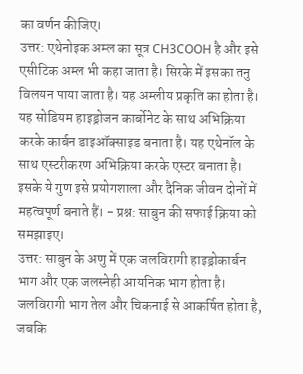का वर्णन कीजिए।
उत्तर: एथेनोइक अम्ल का सूत्र CH3COOH है और इसे एसीटिक अम्ल भी कहा जाता है। सिरके में इसका तनु विलयन पाया जाता है। यह अम्लीय प्रकृति का होता है। यह सोडियम हाइड्रोजन कार्बोनेट के साथ अभिक्रिया करके कार्बन डाइऑक्साइड बनाता है। यह एथेनॉल के साथ एस्टरीकरण अभिक्रिया करके एस्टर बनाता है। इसके ये गुण इसे प्रयोगशाला और दैनिक जीवन दोनों में महत्वपूर्ण बनाते हैं। - प्रश्न: साबुन की सफाई क्रिया को समझाइए।
उत्तर: साबुन के अणु में एक जलविरागी हाइड्रोकार्बन भाग और एक जलस्नेही आयनिक भाग होता है। जलविरागी भाग तेल और चिकनाई से आकर्षित होता है, जबकि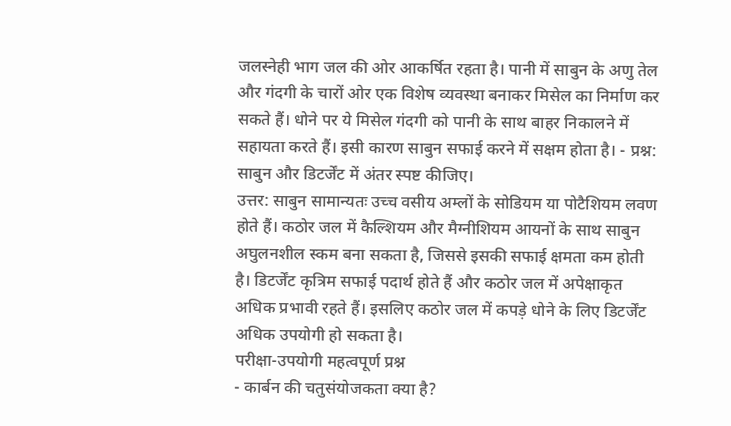जलस्नेही भाग जल की ओर आकर्षित रहता है। पानी में साबुन के अणु तेल और गंदगी के चारों ओर एक विशेष व्यवस्था बनाकर मिसेल का निर्माण कर सकते हैं। धोने पर ये मिसेल गंदगी को पानी के साथ बाहर निकालने में सहायता करते हैं। इसी कारण साबुन सफाई करने में सक्षम होता है। - प्रश्न: साबुन और डिटर्जेंट में अंतर स्पष्ट कीजिए।
उत्तर: साबुन सामान्यतः उच्च वसीय अम्लों के सोडियम या पोटैशियम लवण होते हैं। कठोर जल में कैल्शियम और मैग्नीशियम आयनों के साथ साबुन अघुलनशील स्कम बना सकता है, जिससे इसकी सफाई क्षमता कम होती है। डिटर्जेंट कृत्रिम सफाई पदार्थ होते हैं और कठोर जल में अपेक्षाकृत अधिक प्रभावी रहते हैं। इसलिए कठोर जल में कपड़े धोने के लिए डिटर्जेंट अधिक उपयोगी हो सकता है।
परीक्षा-उपयोगी महत्वपूर्ण प्रश्न
- कार्बन की चतुसंयोजकता क्या है?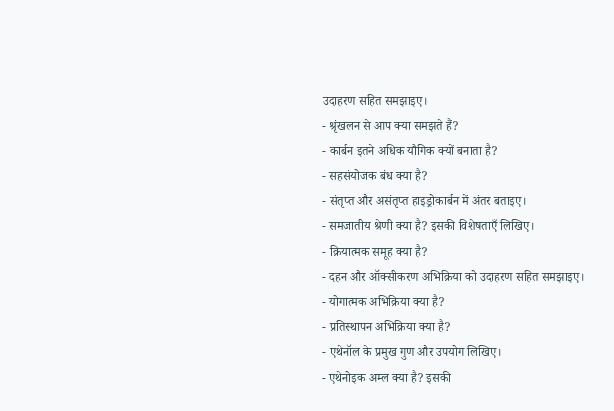उदाहरण सहित समझाइए।
- श्रृंखलन से आप क्या समझते हैं?
- कार्बन इतने अधिक यौगिक क्यों बनाता है?
- सहसंयोजक बंध क्या है?
- संतृप्त और असंतृप्त हाइड्रोकार्बन में अंतर बताइए।
- समजातीय श्रेणी क्या है? इसकी विशेषताएँ लिखिए।
- क्रियात्मक समूह क्या है?
- दहन और ऑक्सीकरण अभिक्रिया को उदाहरण सहित समझाइए।
- योगात्मक अभिक्रिया क्या है?
- प्रतिस्थापन अभिक्रिया क्या है?
- एथेनॉल के प्रमुख गुण और उपयोग लिखिए।
- एथेनोइक अम्ल क्या है? इसकी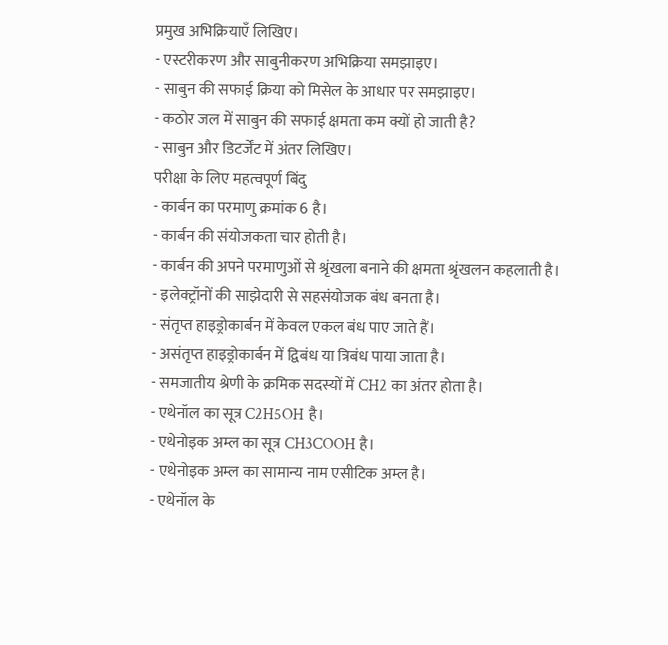प्रमुख अभिक्रियाएँ लिखिए।
- एस्टरीकरण और साबुनीकरण अभिक्रिया समझाइए।
- साबुन की सफाई क्रिया को मिसेल के आधार पर समझाइए।
- कठोर जल में साबुन की सफाई क्षमता कम क्यों हो जाती है?
- साबुन और डिटर्जेंट में अंतर लिखिए।
परीक्षा के लिए महत्वपूर्ण बिंदु
- कार्बन का परमाणु क्रमांक 6 है।
- कार्बन की संयोजकता चार होती है।
- कार्बन की अपने परमाणुओं से श्रृंखला बनाने की क्षमता श्रृंखलन कहलाती है।
- इलेक्ट्रॉनों की साझेदारी से सहसंयोजक बंध बनता है।
- संतृप्त हाइड्रोकार्बन में केवल एकल बंध पाए जाते हैं।
- असंतृप्त हाइड्रोकार्बन में द्विबंध या त्रिबंध पाया जाता है।
- समजातीय श्रेणी के क्रमिक सदस्यों में CH2 का अंतर होता है।
- एथेनॉल का सूत्र C2H5OH है।
- एथेनोइक अम्ल का सूत्र CH3COOH है।
- एथेनोइक अम्ल का सामान्य नाम एसीटिक अम्ल है।
- एथेनॉल के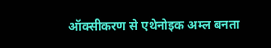ऑक्सीकरण से एथेनोइक अम्ल बनता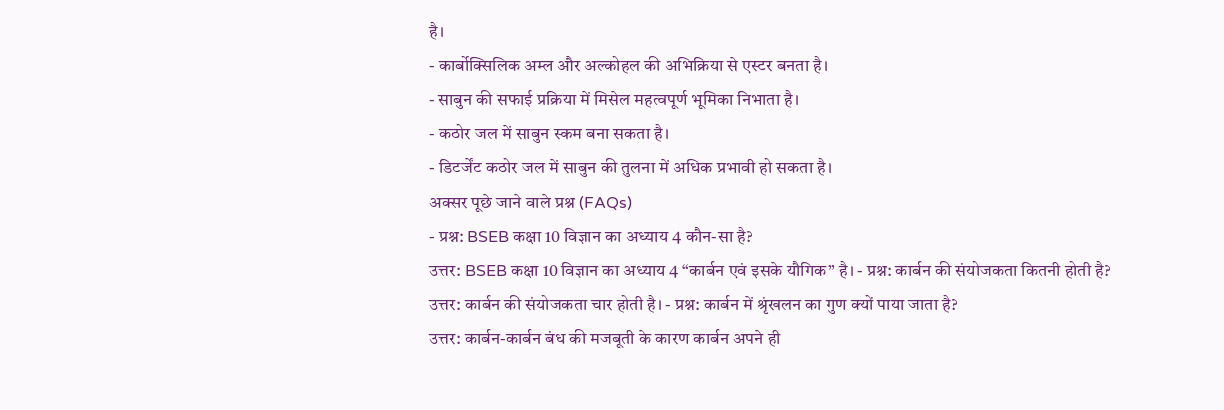है।
- कार्बोक्सिलिक अम्ल और अल्कोहल की अभिक्रिया से एस्टर बनता है।
- साबुन की सफाई प्रक्रिया में मिसेल महत्वपूर्ण भूमिका निभाता है।
- कठोर जल में साबुन स्कम बना सकता है।
- डिटर्जेंट कठोर जल में साबुन की तुलना में अधिक प्रभावी हो सकता है।
अक्सर पूछे जाने वाले प्रश्न (FAQs)
- प्रश्न: BSEB कक्षा 10 विज्ञान का अध्याय 4 कौन-सा है?
उत्तर: BSEB कक्षा 10 विज्ञान का अध्याय 4 “कार्बन एवं इसके यौगिक” है। - प्रश्न: कार्बन की संयोजकता कितनी होती है?
उत्तर: कार्बन की संयोजकता चार होती है। - प्रश्न: कार्बन में श्रृंखलन का गुण क्यों पाया जाता है?
उत्तर: कार्बन-कार्बन बंध की मजबूती के कारण कार्बन अपने ही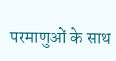परमाणुओं के साथ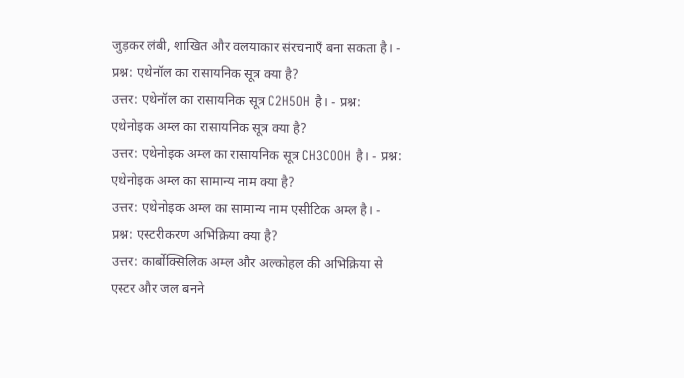जुड़कर लंबी, शाखित और वलयाकार संरचनाएँ बना सकता है। - प्रश्न: एथेनॉल का रासायनिक सूत्र क्या है?
उत्तर: एथेनॉल का रासायनिक सूत्र C2H5OH है। - प्रश्न: एथेनोइक अम्ल का रासायनिक सूत्र क्या है?
उत्तर: एथेनोइक अम्ल का रासायनिक सूत्र CH3COOH है। - प्रश्न: एथेनोइक अम्ल का सामान्य नाम क्या है?
उत्तर: एथेनोइक अम्ल का सामान्य नाम एसीटिक अम्ल है। - प्रश्न: एस्टरीकरण अभिक्रिया क्या है?
उत्तर: कार्बोक्सिलिक अम्ल और अल्कोहल की अभिक्रिया से एस्टर और जल बनने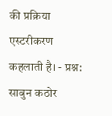की प्रक्रिया एस्टरीकरण कहलाती है। - प्रश्न: साबुन कठोर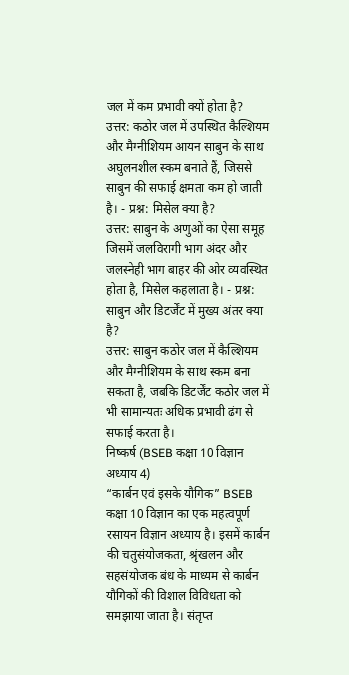जल में कम प्रभावी क्यों होता है?
उत्तर: कठोर जल में उपस्थित कैल्शियम और मैग्नीशियम आयन साबुन के साथ अघुलनशील स्कम बनाते हैं, जिससे साबुन की सफाई क्षमता कम हो जाती है। - प्रश्न: मिसेल क्या है?
उत्तर: साबुन के अणुओं का ऐसा समूह जिसमें जलविरागी भाग अंदर और जलस्नेही भाग बाहर की ओर व्यवस्थित होता है, मिसेल कहलाता है। - प्रश्न: साबुन और डिटर्जेंट में मुख्य अंतर क्या है?
उत्तर: साबुन कठोर जल में कैल्शियम और मैग्नीशियम के साथ स्कम बना सकता है, जबकि डिटर्जेंट कठोर जल में भी सामान्यतः अधिक प्रभावी ढंग से सफाई करता है।
निष्कर्ष (BSEB कक्षा 10 विज्ञान अध्याय 4)
“कार्बन एवं इसके यौगिक” BSEB कक्षा 10 विज्ञान का एक महत्वपूर्ण रसायन विज्ञान अध्याय है। इसमें कार्बन की चतुसंयोजकता, श्रृंखलन और सहसंयोजक बंध के माध्यम से कार्बन यौगिकों की विशाल विविधता को समझाया जाता है। संतृप्त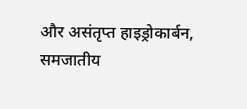और असंतृप्त हाइड्रोकार्बन, समजातीय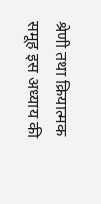श्रेणी तथा क्रियात्मक समूह इस अध्याय की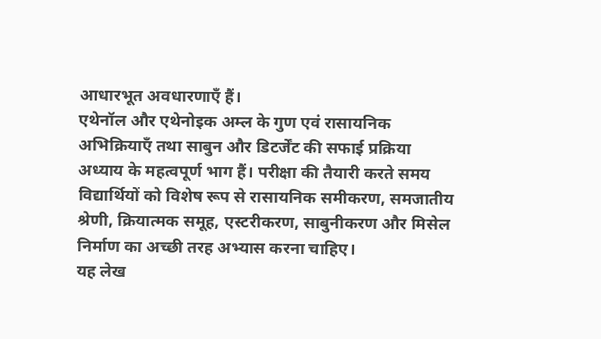आधारभूत अवधारणाएँ हैं।
एथेनॉल और एथेनोइक अम्ल के गुण एवं रासायनिक अभिक्रियाएँ तथा साबुन और डिटर्जेंट की सफाई प्रक्रिया अध्याय के महत्वपूर्ण भाग हैं। परीक्षा की तैयारी करते समय विद्यार्थियों को विशेष रूप से रासायनिक समीकरण, समजातीय श्रेणी, क्रियात्मक समूह, एस्टरीकरण, साबुनीकरण और मिसेल निर्माण का अच्छी तरह अभ्यास करना चाहिए।
यह लेख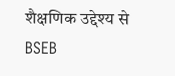शैक्षणिक उद्देश्य से BSEB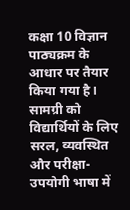कक्षा 10 विज्ञान पाठ्यक्रम के आधार पर तैयार किया गया है। सामग्री को विद्यार्थियों के लिए सरल, व्यवस्थित और परीक्षा-उपयोगी भाषा में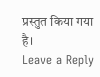प्रस्तुत किया गया है।
Leave a Reply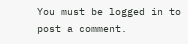You must be logged in to post a comment.